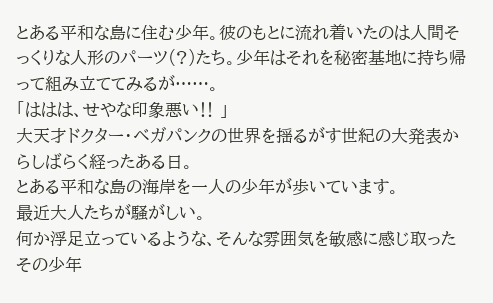とある平和な島に住む少年。彼のもとに流れ着いたのは人間そっくりな人形のパーツ(?)たち。少年はそれを秘密基地に持ち帰って組み立ててみるが……。
「ははは、せやな印象悪い‼ 」
大天才ドクター・ベガパンクの世界を揺るがす世紀の大発表からしばらく経ったある日。
とある平和な島の海岸を一人の少年が歩いています。
最近大人たちが騒がしい。
何か浮足立っているような、そんな雰囲気を敏感に感じ取ったその少年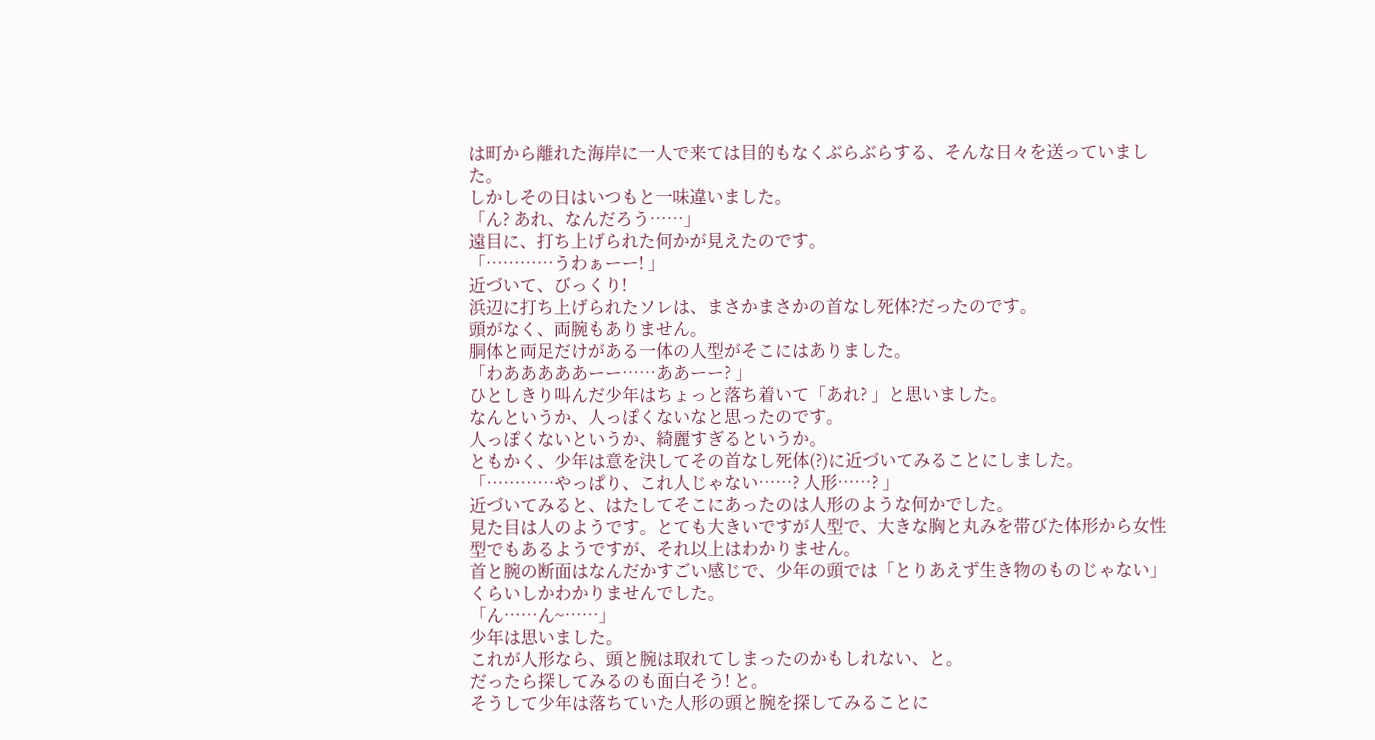は町から離れた海岸に一人で来ては目的もなくぶらぶらする、そんな日々を送っていました。
しかしその日はいつもと一味違いました。
「ん? あれ、なんだろう……」
遠目に、打ち上げられた何かが見えたのです。
「…………うわぁーー! 」
近づいて、びっくり!
浜辺に打ち上げられたソレは、まさかまさかの首なし死体?だったのです。
頭がなく、両腕もありません。
胴体と両足だけがある一体の人型がそこにはありました。
「わあああああーー……ああーー? 」
ひとしきり叫んだ少年はちょっと落ち着いて「あれ? 」と思いました。
なんというか、人っぽくないなと思ったのです。
人っぽくないというか、綺麗すぎるというか。
ともかく、少年は意を決してその首なし死体(?)に近づいてみることにしました。
「…………やっぱり、これ人じゃない……? 人形……? 」
近づいてみると、はたしてそこにあったのは人形のような何かでした。
見た目は人のようです。とても大きいですが人型で、大きな胸と丸みを帯びた体形から女性型でもあるようですが、それ以上はわかりません。
首と腕の断面はなんだかすごい感じで、少年の頭では「とりあえず生き物のものじゃない」くらいしかわかりませんでした。
「ん……ん~……」
少年は思いました。
これが人形なら、頭と腕は取れてしまったのかもしれない、と。
だったら探してみるのも面白そう! と。
そうして少年は落ちていた人形の頭と腕を探してみることに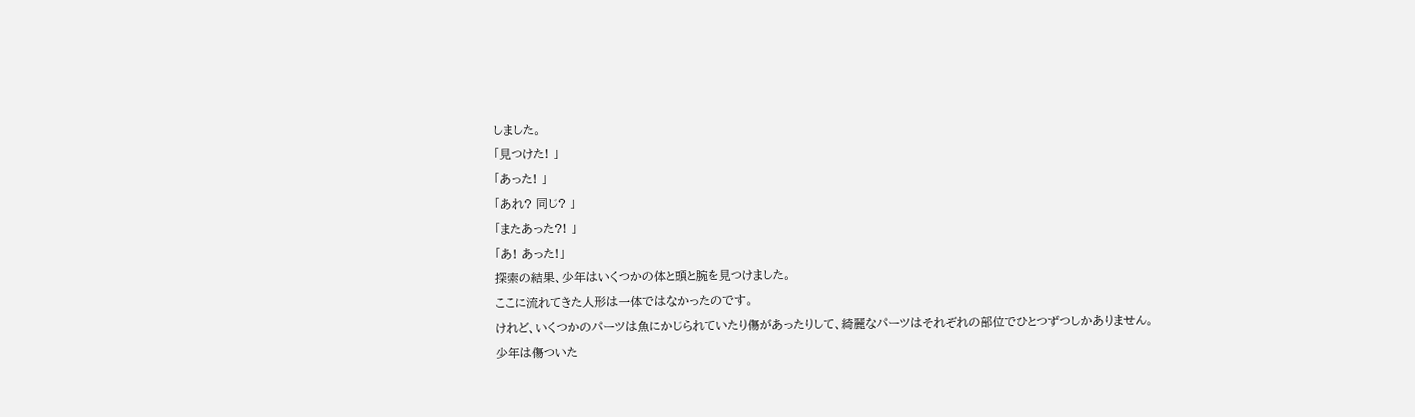しました。
「見つけた! 」
「あった! 」
「あれ? 同じ? 」
「またあった?! 」
「あ! あった!」
探索の結果、少年はいくつかの体と頭と腕を見つけました。
ここに流れてきた人形は一体ではなかったのです。
けれど、いくつかのパーツは魚にかじられていたり傷があったりして、綺麗なパーツはそれぞれの部位でひとつずつしかありません。
少年は傷ついた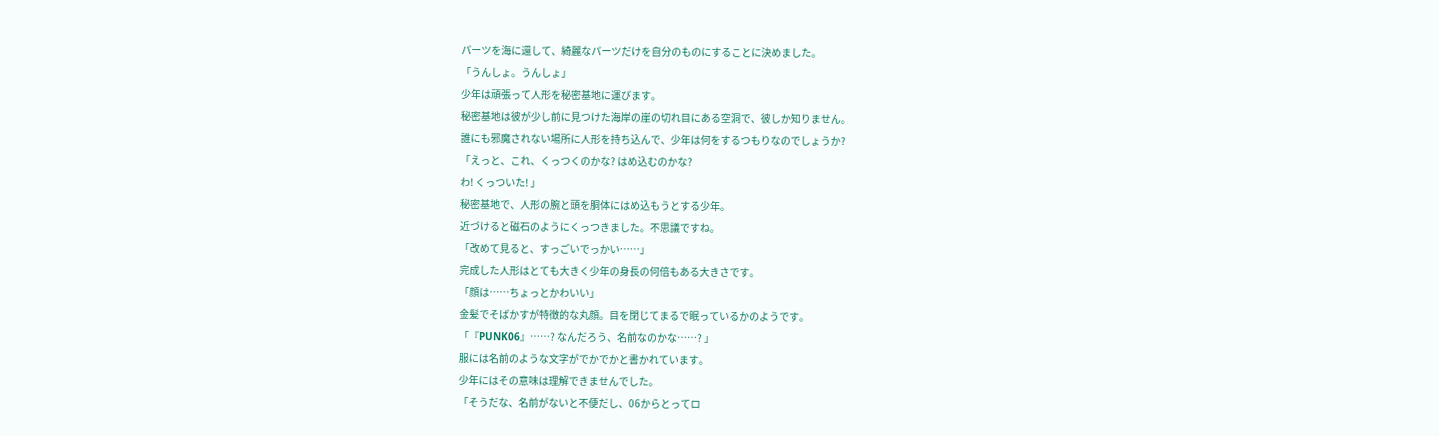パーツを海に還して、綺麗なパーツだけを自分のものにすることに決めました。
「うんしょ。うんしょ」
少年は頑張って人形を秘密基地に運びます。
秘密基地は彼が少し前に見つけた海岸の崖の切れ目にある空洞で、彼しか知りません。
誰にも邪魔されない場所に人形を持ち込んで、少年は何をするつもりなのでしょうか?
「えっと、これ、くっつくのかな? はめ込むのかな?
わ! くっついた! 」
秘密基地で、人形の腕と頭を胴体にはめ込もうとする少年。
近づけると磁石のようにくっつきました。不思議ですね。
「改めて見ると、すっごいでっかい……」
完成した人形はとても大きく少年の身長の何倍もある大きさです。
「顔は……ちょっとかわいい」
金髪でそばかすが特徴的な丸顔。目を閉じてまるで眠っているかのようです。
「『PUNK06』……? なんだろう、名前なのかな……? 」
服には名前のような文字がでかでかと書かれています。
少年にはその意味は理解できませんでした。
「そうだな、名前がないと不便だし、06からとってロ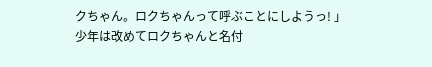クちゃん。ロクちゃんって呼ぶことにしようっ! 」
少年は改めてロクちゃんと名付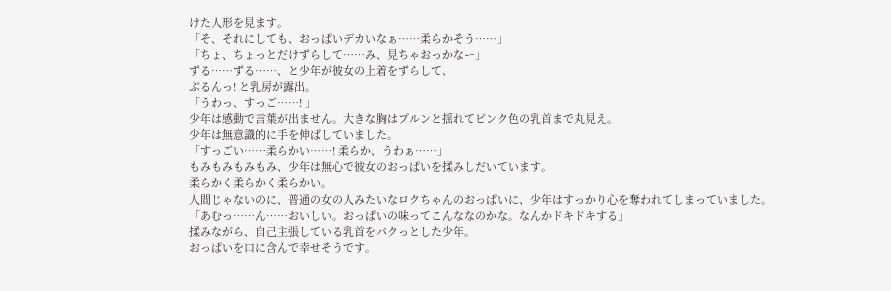けた人形を見ます。
「そ、それにしても、おっぱいデカいなぁ……柔らかそう……」
「ちょ、ちょっとだけずらして……み、見ちゃおっかなー」
ずる……ずる……、と少年が彼女の上着をずらして、
ぶるんっ! と乳房が露出。
「うわっ、すっご……! 」
少年は感動で言葉が出ません。大きな胸はプルンと揺れてピンク色の乳首まで丸見え。
少年は無意識的に手を伸ばしていました。
「すっごい……柔らかい……! 柔らか、うわぁ……」
もみもみもみもみ、少年は無心で彼女のおっぱいを揉みしだいています。
柔らかく柔らかく柔らかい。
人間じゃないのに、普通の女の人みたいなロクちゃんのおっぱいに、少年はすっかり心を奪われてしまっていました。
「あむっ……ん……おいしい。おっぱいの味ってこんななのかな。なんかドキドキする」
揉みながら、自己主張している乳首をパクっとした少年。
おっぱいを口に含んで幸せそうです。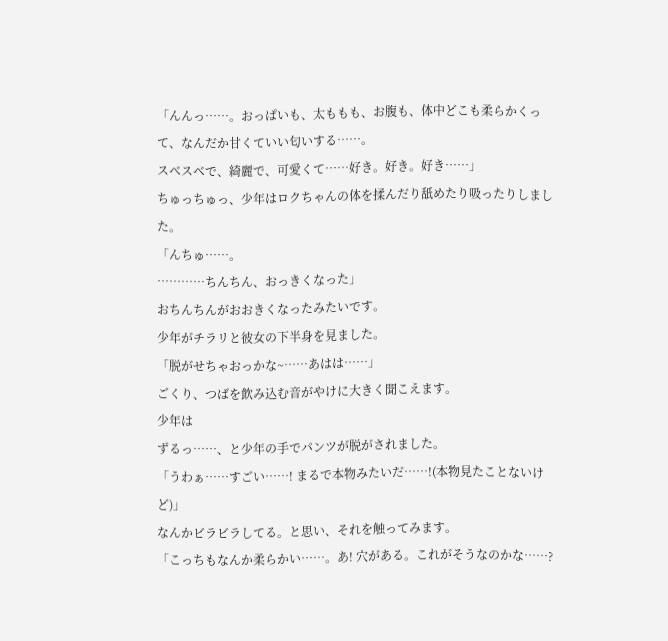「んんっ……。おっぱいも、太ももも、お腹も、体中どこも柔らかくって、なんだか甘くていい匂いする……。
スベスベで、綺麗で、可愛くて……好き。好き。好き……」
ちゅっちゅっ、少年はロクちゃんの体を揉んだり舐めたり吸ったりしました。
「んちゅ……。
…………ちんちん、おっきくなった」
おちんちんがおおきくなったみたいです。
少年がチラリと彼女の下半身を見ました。
「脱がせちゃおっかな~……あはは……」
ごくり、つばを飲み込む音がやけに大きく聞こえます。
少年は
ずるっ……、と少年の手でパンツが脱がされました。
「うわぁ……すごい……! まるで本物みたいだ……!(本物見たことないけど)」
なんかビラビラしてる。と思い、それを触ってみます。
「こっちもなんか柔らかい……。あ! 穴がある。これがそうなのかな……?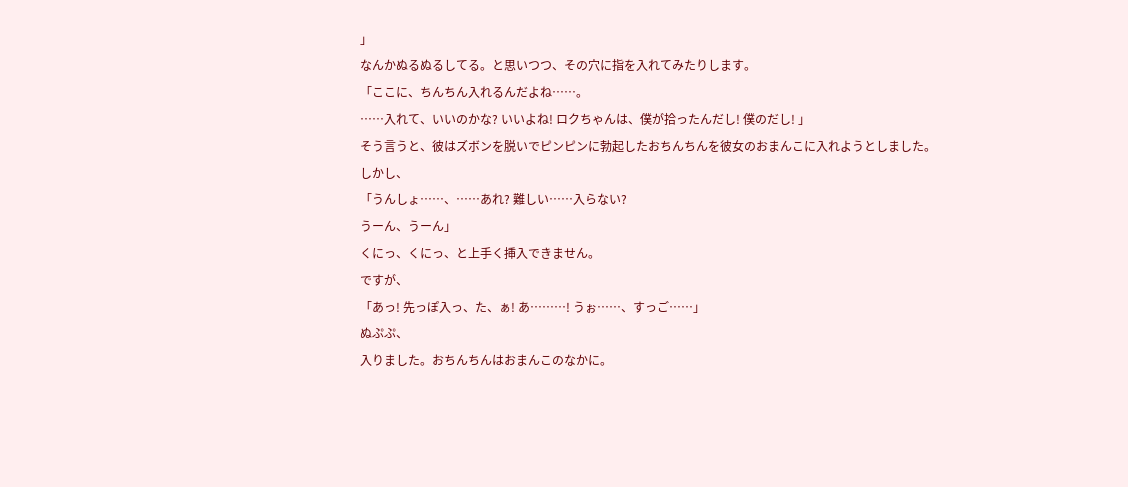」
なんかぬるぬるしてる。と思いつつ、その穴に指を入れてみたりします。
「ここに、ちんちん入れるんだよね……。
……入れて、いいのかな? いいよね! ロクちゃんは、僕が拾ったんだし! 僕のだし! 」
そう言うと、彼はズボンを脱いでピンピンに勃起したおちんちんを彼女のおまんこに入れようとしました。
しかし、
「うんしょ……、……あれ? 難しい……入らない?
うーん、うーん」
くにっ、くにっ、と上手く挿入できません。
ですが、
「あっ! 先っぽ入っ、た、ぁ! あ………! うぉ……、すっご……」
ぬぷぷ、
入りました。おちんちんはおまんこのなかに。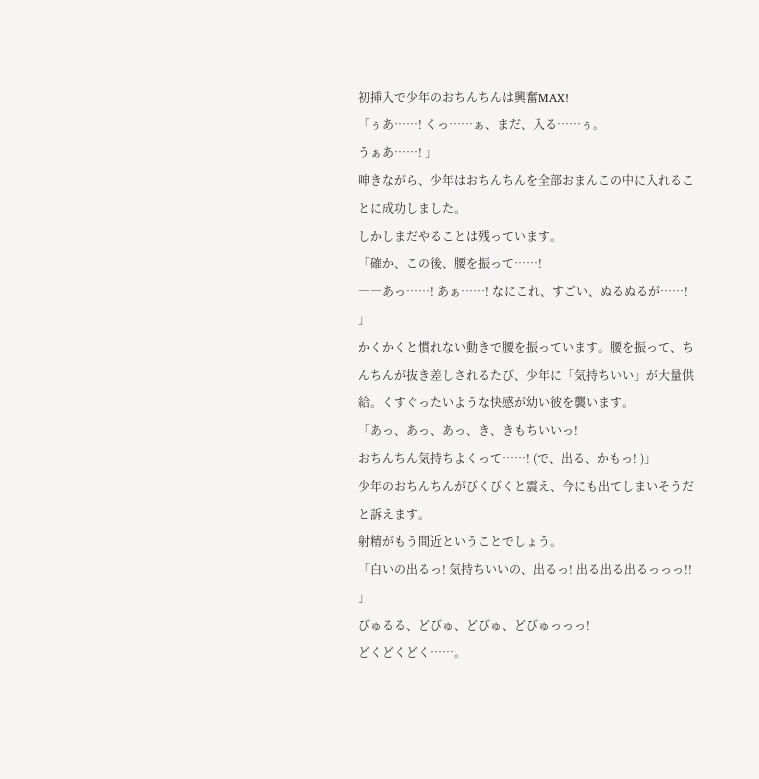初挿入で少年のおちんちんは興奮MAX!
「ぅあ……! くっ……ぁ、まだ、入る……ぅ。
うぁあ……! 」
呻きながら、少年はおちんちんを全部おまんこの中に入れることに成功しました。
しかしまだやることは残っています。
「確か、この後、腰を振って……!
――あっ……! あぁ……! なにこれ、すごい、ぬるぬるが……! 」
かくかくと慣れない動きで腰を振っています。腰を振って、ちんちんが抜き差しされるたび、少年に「気持ちいい」が大量供給。くすぐったいような快感が幼い彼を襲います。
「あっ、あっ、あっ、き、きもちいいっ!
おちんちん気持ちよくって……! (で、出る、かもっ! )」
少年のおちんちんがびくびくと震え、今にも出てしまいそうだと訴えます。
射精がもう間近ということでしょう。
「白いの出るっ! 気持ちいいの、出るっ! 出る出る出るっっっ!! 」
びゅるる、どびゅ、どびゅ、どびゅっっっ!
どくどくどく……。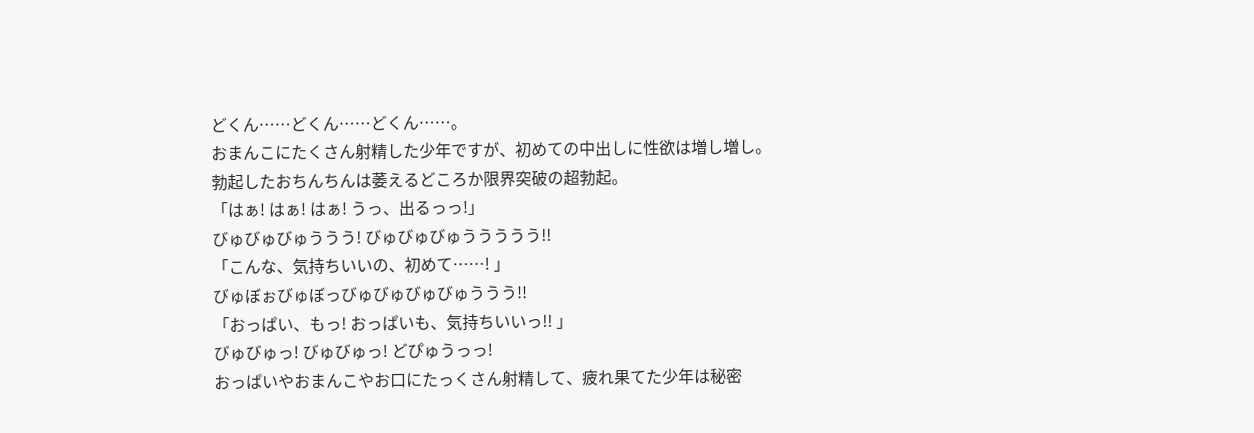どくん……どくん……どくん……。
おまんこにたくさん射精した少年ですが、初めての中出しに性欲は増し増し。
勃起したおちんちんは萎えるどころか限界突破の超勃起。
「はぁ! はぁ! はぁ! うっ、出るっっ!」
びゅびゅびゅううう! びゅびゅびゅううううう!!
「こんな、気持ちいいの、初めて……! 」
びゅぼぉびゅぼっびゅびゅびゅびゅううう!!
「おっぱい、もっ! おっぱいも、気持ちいいっ!! 」
びゅびゅっ! びゅびゅっ! どぴゅうっっ!
おっぱいやおまんこやお口にたっくさん射精して、疲れ果てた少年は秘密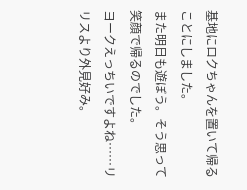基地にロクちゃんを置いて帰ることにしました。
また明日も遊ぼう。そう思って笑顔で帰るのでした。
ヨークえっちいですよね……リリスより外見好み。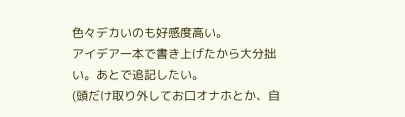色々デカいのも好感度高い。
アイデア一本で書き上げたから大分拙い。あとで追記したい。
(頭だけ取り外してお口オナホとか、自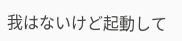我はないけど起動して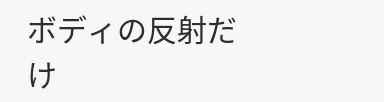ボディの反射だけ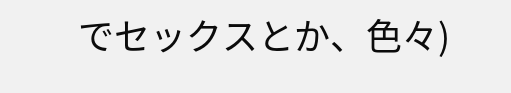でセックスとか、色々)